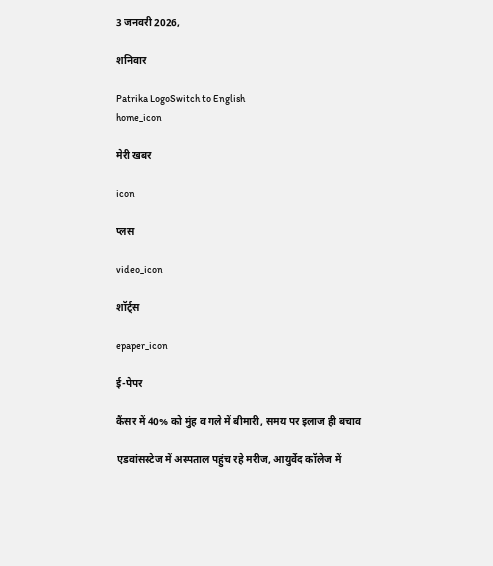3 जनवरी 2026,

शनिवार

Patrika LogoSwitch to English
home_icon

मेरी खबर

icon

प्लस

video_icon

शॉर्ट्स

epaper_icon

ई-पेपर

कैंसर में 40% को मुंह व गले में बीमारी, समय पर इलाज ही बचाव

एडवांसस्टेज में अस्पताल पहुंच रहे मरीज, आयुर्वेद कॉलेज में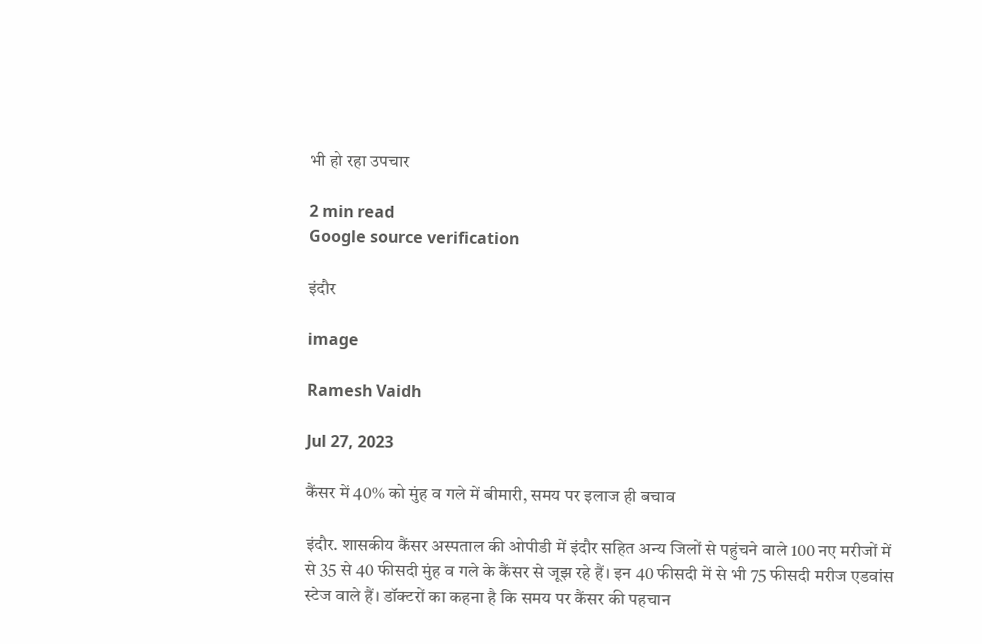भी हो रहा उपचार

2 min read
Google source verification

इंदौर

image

Ramesh Vaidh

Jul 27, 2023

कैंसर में 40% को मुंह व गले में बीमारी, समय पर इलाज ही बचाव

इंदौर. शासकीय कैंसर अस्पताल की ओपीडी में इंदौर सहित अन्य जिलों से पहुंचने वाले 100 नए मरीजों में से 35 से 40 फीसदी मुंह व गले के कैंसर से जूझ रहे हैं। इन 40 फीसदी में से भी 75 फीसदी मरीज एडवांस स्टेज वाले हैं। डॉक्टरों का कहना है कि समय पर कैंसर की पहचान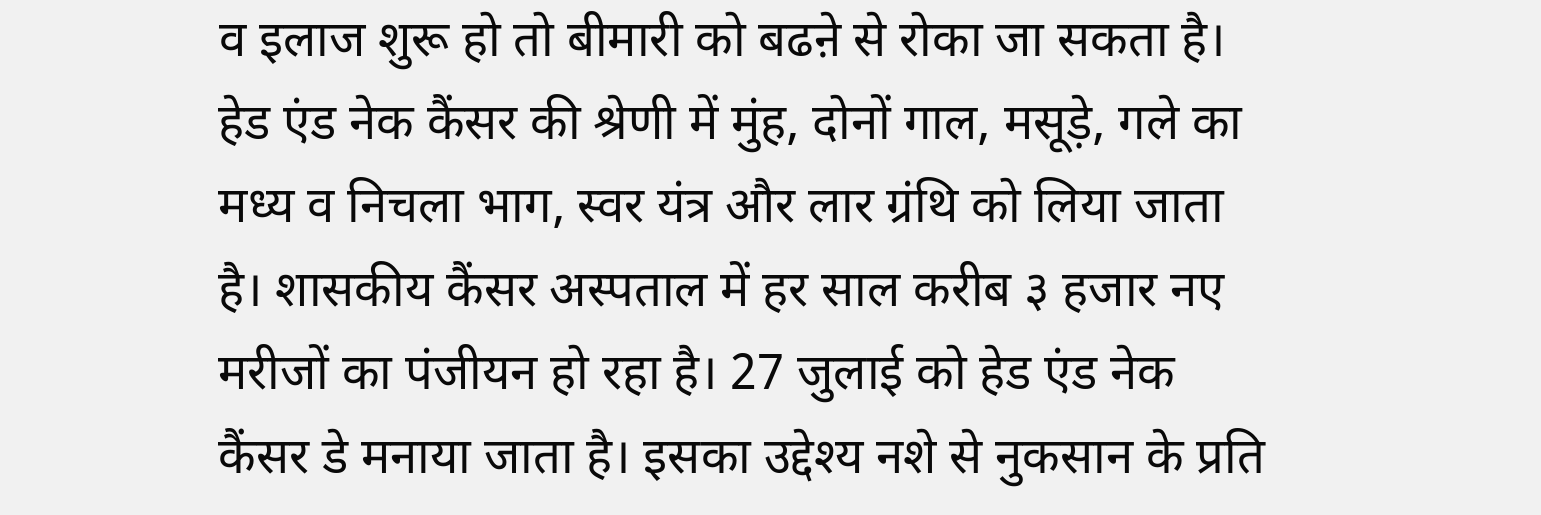व इलाज शुरू हो तो बीमारी को बढऩे से रोका जा सकता है।
हेड एंड नेक कैंसर की श्रेणी में मुंह, दोनों गाल, मसूड़े, गले का मध्य व निचला भाग, स्वर यंत्र और लार ग्रंथि को लिया जाता है। शासकीय कैंसर अस्पताल में हर साल करीब ३ हजार नए मरीजों का पंजीयन हो रहा है। 27 जुलाई को हेड एंड नेक कैंसर डे मनाया जाता है। इसका उद्देश्य नशे से नुकसान के प्रति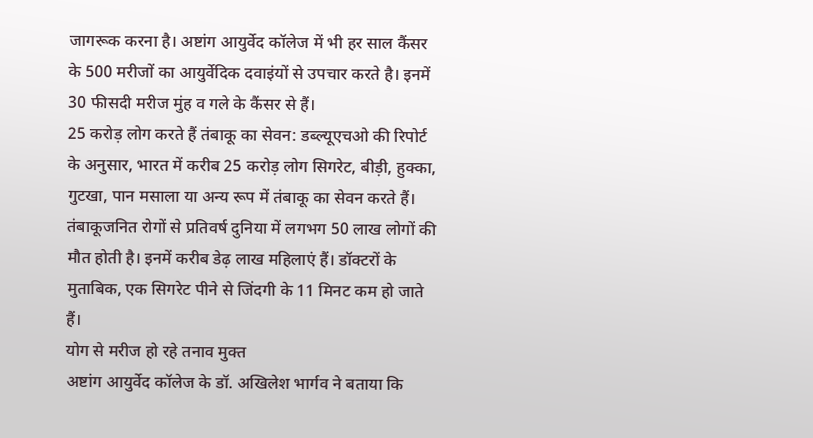जागरूक करना है। अष्टांग आयुर्वेद कॉलेज में भी हर साल कैंसर के 500 मरीजों का आयुर्वेदिक दवाइंयों से उपचार करते है। इनमें 30 फीसदी मरीज मुंह व गले के कैंसर से हैं।
25 करोड़ लोग करते हैं तंबाकू का सेवन: डब्ल्यूएचओ की रिपोर्ट के अनुसार, भारत में करीब 25 करोड़ लोग सिगरेट, बीड़ी, हुक्का, गुटखा, पान मसाला या अन्य रूप में तंबाकू का सेवन करते हैं। तंबाकूजनित रोगों से प्रतिवर्ष दुनिया में लगभग 50 लाख लोगों की मौत होती है। इनमें करीब डेढ़ लाख महिलाएं हैं। डॉक्टरों के मुताबिक, एक सिगरेट पीने से जिंदगी के 11 मिनट कम हो जाते हैं।
योग से मरीज हो रहे तनाव मुक्त
अष्टांग आयुर्वेद कॉलेज के डॉ. अखिलेश भार्गव ने बताया कि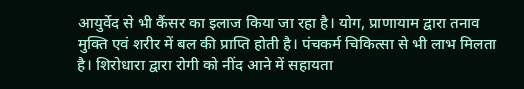आयुर्वेद से भी कैंसर का इलाज किया जा रहा है। योग, प्राणायाम द्वारा तनाव मुक्ति एवं शरीर में बल की प्राप्ति होती है। पंचकर्म चिकित्सा से भी लाभ मिलता है। शिरोधारा द्वारा रोगी को नींद आने में सहायता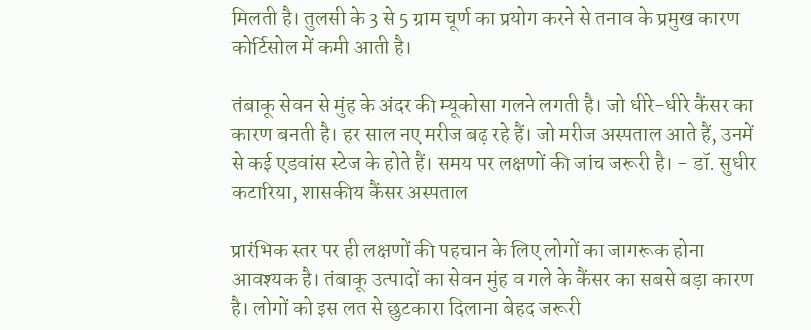मिलती है। तुलसी के 3 से 5 ग्राम चूर्ण का प्रयोग करने से तनाव के प्रमुख कारण कोर्टिसोल में कमी आती है।

तंबाकू सेवन से मुंह के अंदर की म्यूकोसा गलने लगती है। जो धीरे-धीरे कैंसर का कारण बनती है। हर साल नए मरीज बढ़ रहे हैं। जो मरीज अस्पताल आते हैं, उनमें से कई एडवांस स्टेज के होते हैं। समय पर लक्षणों की जांच जरूरी है। - डॉ. सुधीर कटारिया, शासकीय कैंसर अस्पताल

प्रारंभिक स्तर पर ही लक्षणों की पहचान के लिए लोगों का जागरूक होना आवश्यक है। तंबाकू उत्पादों का सेवन मुंह व गले के कैंसर का सबसे बड़ा कारण है। लोगों को इस लत से छुटकारा दिलाना बेहद जरूरी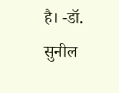है। -डॉ. सुनील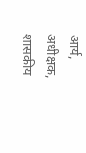आर्य, अधीक्षक, शासकीय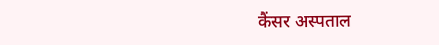कैंसर अस्पताल